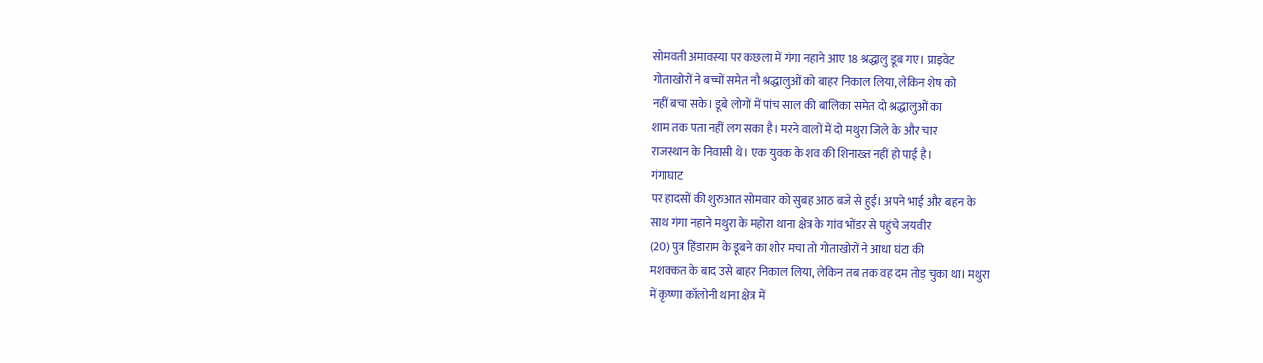सोमवती अमावस्या पर कछला में गंगा नहाने आए 18 श्रद्धालु डूब गए। प्राइवेट
गोताखोरों ने बच्चों समेत नौ श्रद्धालुओं को बाहर निकाल लिया, लेकिन शेष को
नहीं बचा सके। डूबे लोगों में पांच साल की बालिका समेत दो श्रद्धालुओं का
शाम तक पता नहीं लग सका है। मरने वालों में दो मथुरा जिले के और चार
राजस्थान के निवासी थे। एक युवक के शव की शिनाख्त नहीं हो पाई है।
गंगाघाट
पर हादसों की शुरुआत सोमवार को सुबह आठ बजे से हुई। अपने भाई और बहन के
साथ गंगा नहाने मथुरा के महोरा थाना क्षेत्र के गांव भोंडर से पहुंचे जयवीर
(20) पुत्र हिंडाराम के डूबने का शोर मचा तो गोताखोरों ने आधा घंटा की
मशक्कत के बाद उसे बाहर निकाल लिया, लेकिन तब तक वह दम तोड़ चुका था। मथुरा
में कृष्णा कॉलोनी थाना क्षेत्र में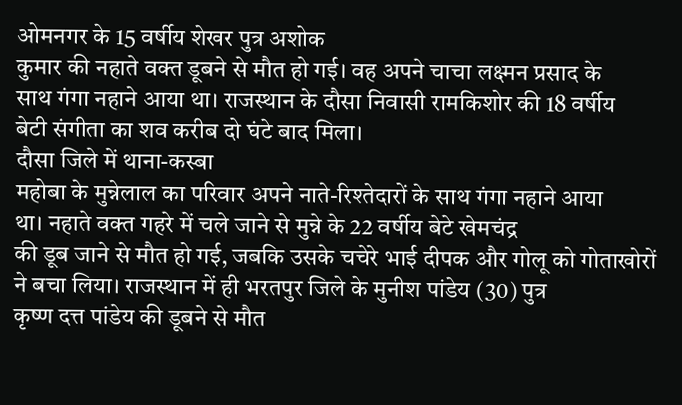ओमनगर के 15 वर्षीय शेखर पुत्र अशोक
कुमार की नहाते वक्त डूबने से मौत हो गई। वह अपने चाचा लक्ष्मन प्रसाद के
साथ गंगा नहाने आया था। राजस्थान के दौसा निवासी रामकिशोर की 18 वर्षीय
बेटी संगीता का शव करीब दो घंटे बाद मिला।
दौसा जिले में थाना-कस्बा
महोबा के मुन्नेलाल का परिवार अपने नाते-रिश्तेदारों के साथ गंगा नहाने आया
था। नहाते वक्त गहरे में चले जाने से मुन्ने के 22 वर्षीय बेटे खेमचंद्र
की डूब जाने से मौत हो गई, जबकि उसके चचेरे भाई दीपक और गोलू को गोताखोरों
ने बचा लिया। राजस्थान में ही भरतपुर जिले के मुनीश पांडेय (30) पुत्र
कृष्ण दत्त पांडेय की डूबने से मौत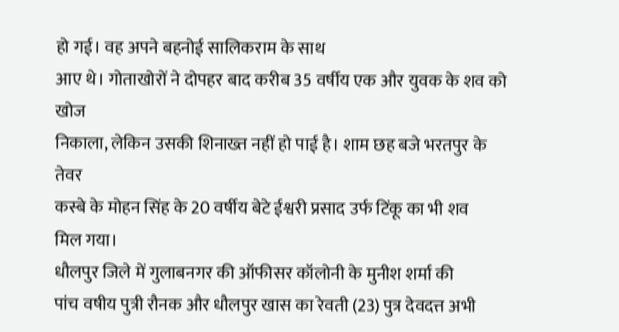हो गई। वह अपने बहनोई सालिकराम के साथ
आए थे। गोताखोरों ने दोपहर बाद करीब 35 वर्षीय एक और युवक के शव को खोज
निकाला, लेकिन उसकी शिनाख्त नहीं हो पाई है। शाम छह बजे भरतपुर के तेवर
कस्बे के मोहन सिंह के 20 वर्षीय बेटे ईश्वरी प्रसाद उर्फ टिंकू का भी शव
मिल गया।
धौलपुर जिले में गुलाबनगर की ऑफीसर कॉलोनी के मुनीश शर्मा की
पांच वषीय पुत्री रौनक और धौलपुर खास का रेवती (23) पुत्र देवदत्त अभी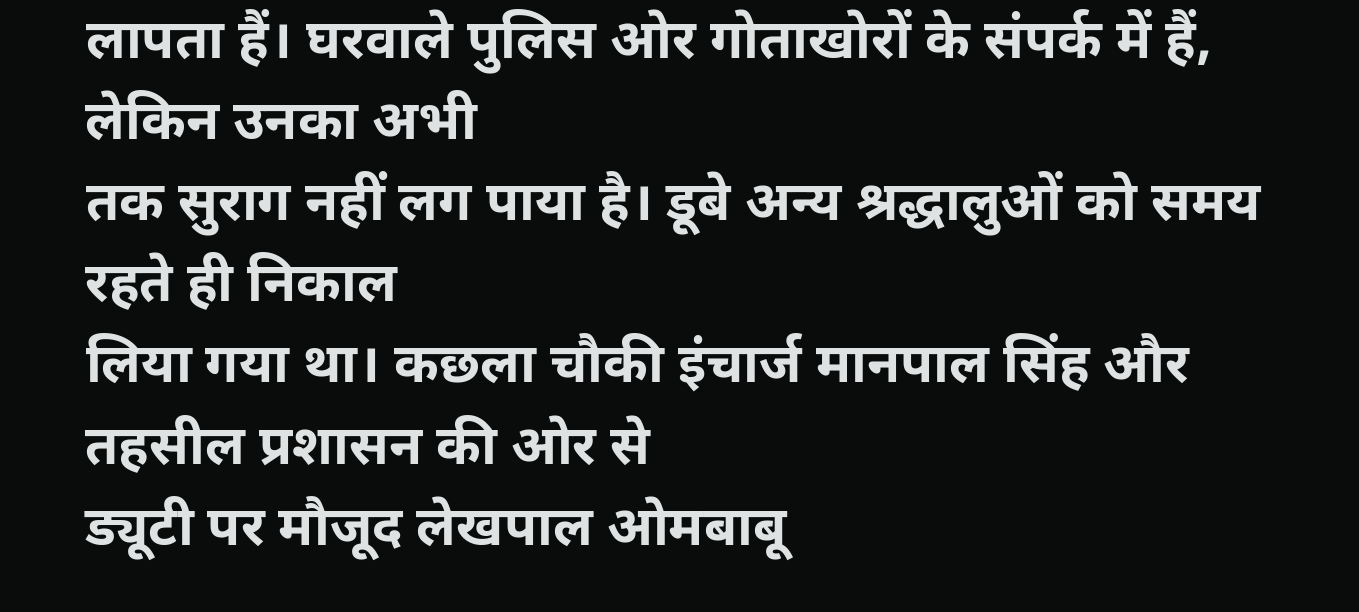लापता हैं। घरवाले पुलिस ओर गोताखोरों के संपर्क में हैं, लेकिन उनका अभी
तक सुराग नहीं लग पाया है। डूबे अन्य श्रद्धालुओं को समय रहते ही निकाल
लिया गया था। कछला चौकी इंचार्ज मानपाल सिंह और तहसील प्रशासन की ओर से
ड्यूटी पर मौजूद लेखपाल ओमबाबू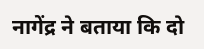नागेंद्र ने बताया कि दो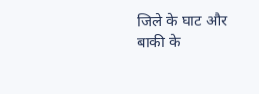जिले के घाट और
बाकी के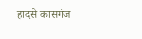हादसे कासगंज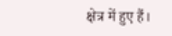क्षेत्र में हुए हैं।